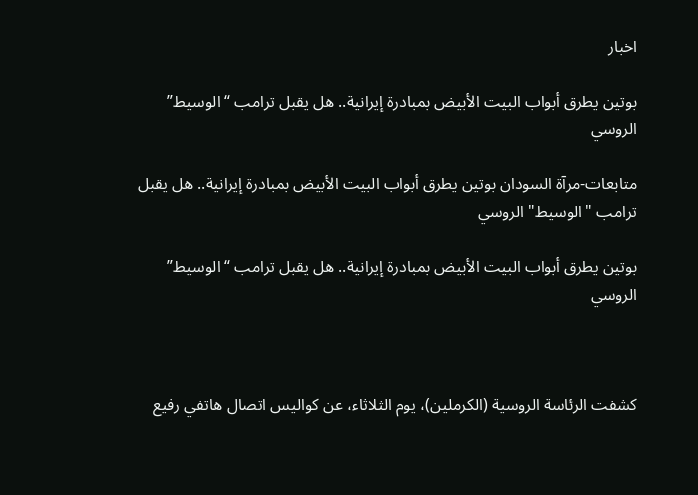اخبار

بوتين يطرق أبواب البيت الأبيض بمبادرة إيرانية.. هل يقبل ترامب “الوسيط” الروسي

متابعات-مرآة السودان بوتين يطرق أبواب البيت الأبيض بمبادرة إيرانية.. هل يقبل ترامب "الوسيط" الروسي

بوتين يطرق أبواب البيت الأبيض بمبادرة إيرانية.. هل يقبل ترامب “الوسيط” الروسي



كشفت الرئاسة الروسية (الكرملين)، يوم الثلاثاء، عن كواليس اتصال هاتفي رفيع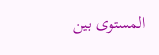المستوى بين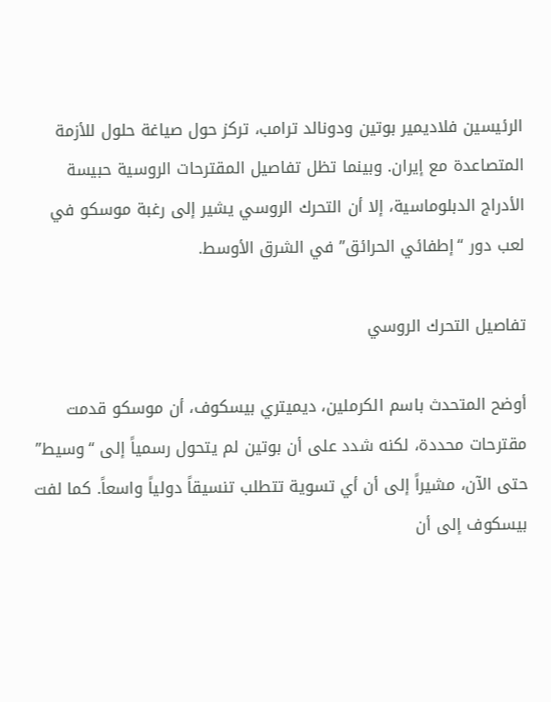الرئيسين فلاديمير بوتين ودونالد ترامب، تركز حول صياغة حلول للأزمة المتصاعدة مع إيران. وبينما تظل تفاصيل المقترحات الروسية حبيسة الأدراج الدبلوماسية، إلا أن التحرك الروسي يشير إلى رغبة موسكو في لعب دور “إطفائي الحرائق” في الشرق الأوسط.

تفاصيل التحرك الروسي

أوضح المتحدث باسم الكرملين، ديميتري بيسكوف، أن موسكو قدمت مقترحات محددة، لكنه شدد على أن بوتين لم يتحول رسمياً إلى “وسيط” حتى الآن، مشيراً إلى أن أي تسوية تتطلب تنسيقاً دولياً واسعاً. كما لفت بيسكوف إلى أن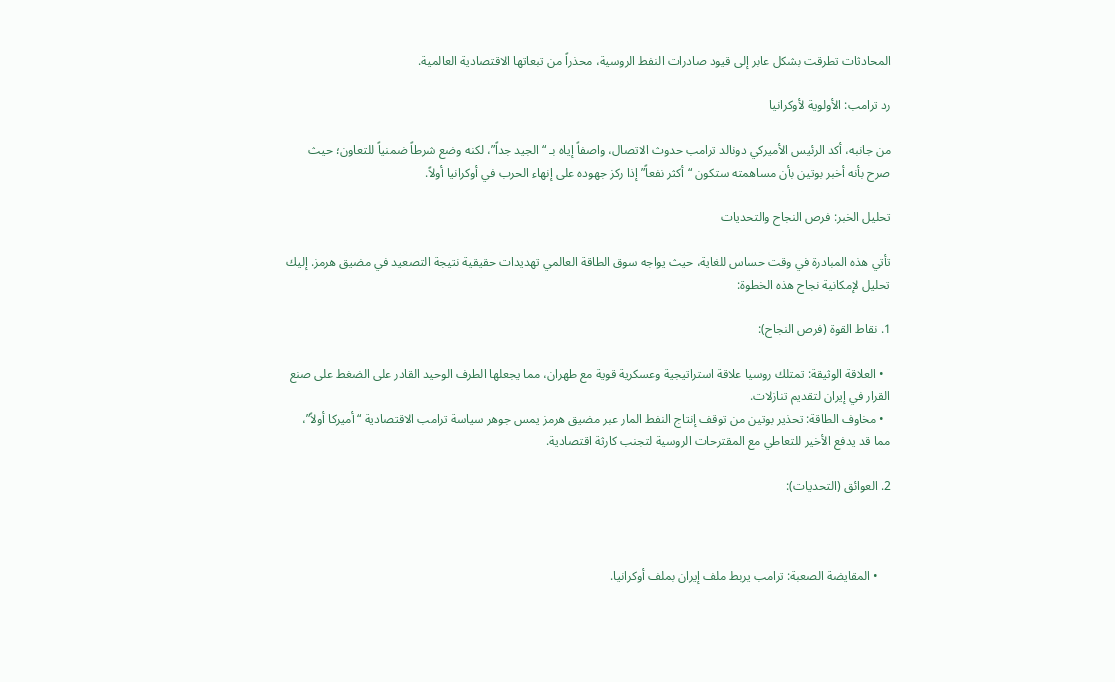المحادثات تطرقت بشكل عابر إلى قيود صادرات النفط الروسية، محذراً من تبعاتها الاقتصادية العالمية.

رد ترامب: الأولوية لأوكرانيا

من جانبه، أكد الرئيس الأميركي دونالد ترامب حدوث الاتصال، واصفاً إياه بـ “الجيد جداً”، لكنه وضع شرطاً ضمنياً للتعاون؛ حيث صرح بأنه أخبر بوتين بأن مساهمته ستكون “أكثر نفعاً” إذا ركز جهوده على إنهاء الحرب في أوكرانيا أولاً.

تحليل الخبر: فرص النجاح والتحديات

تأتي هذه المبادرة في وقت حساس للغاية، حيث يواجه سوق الطاقة العالمي تهديدات حقيقية نتيجة التصعيد في مضيق هرمز. إليك تحليل لإمكانية نجاح هذه الخطوة:

1. نقاط القوة (فرص النجاح):

  • العلاقة الوثيقة: تمتلك روسيا علاقة استراتيجية وعسكرية قوية مع طهران، مما يجعلها الطرف الوحيد القادر على الضغط على صنع القرار في إيران لتقديم تنازلات.
  • مخاوف الطاقة: تحذير بوتين من توقف إنتاج النفط المار عبر مضيق هرمز يمس جوهر سياسة ترامب الاقتصادية “أميركا أولاً”، مما قد يدفع الأخير للتعاطي مع المقترحات الروسية لتجنب كارثة اقتصادية.

2. العوائق (التحديات):



    • المقايضة الصعبة: ترامب يربط ملف إيران بملف أوكرانيا.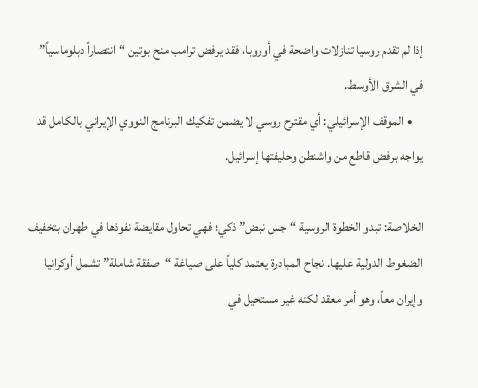إذا لم تقدم روسيا تنازلات واضحة في أوروبا، فقد يرفض ترامب منح بوتين “انتصاراً دبلوماسياً” في الشرق الأوسط.
    • الموقف الإسرائيلي: أي مقترح روسي لا يضمن تفكيك البرنامج النووي الإيراني بالكامل قد يواجه برفض قاطع من واشنطن وحليفتها إسرائيل.

الخلاصة: تبدو الخطوة الروسية “جس نبض” ذكي؛ فهي تحاول مقايضة نفوذها في طهران بتخفيف الضغوط الدولية عليها. نجاح المبادرة يعتمد كلياً على صياغة “صفقة شاملة” تشمل أوكرانيا وإيران معاً، وهو أمر معقد لكنه غير مستحيل في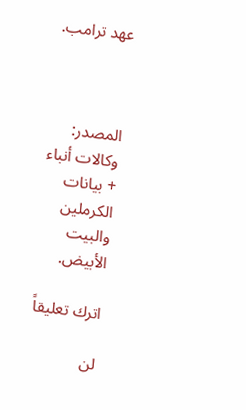عهد ترامب.



المصدر: وكالات أنباء + بيانات الكرملين والبيت الأبيض.

اترك تعليقاً

لن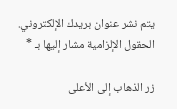يتم نشر عنوان بريدك الإلكتروني. الحقول الإلزامية مشار إليها بـ *

زر الذهاب إلى الأعلى